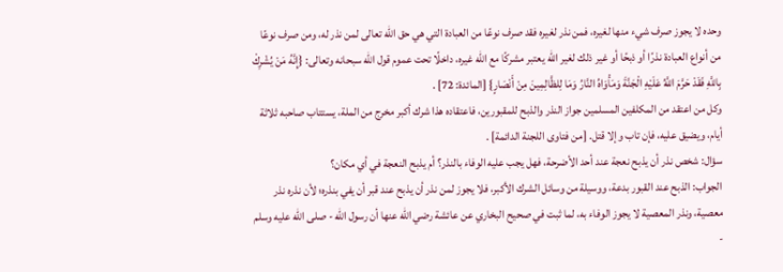وحده لا يجوز صرف شيء منها لغيره، فمن نذر لغيره فقد صرف نوعًا من العبادة التي هي حق الله تعالى لمن نذر له، ومن صرف نوعًا من أنواع العبادة نذرًا أو ذبحًا أو غير ذلك لغير الله يعتبر مشركًا مع الله غيره، داخلًا تحت عموم قول الله سبحانه وتعالى: {إِنَّهُ مَنْ يُشْرِكْ بِاللَّهِ فَقَدْ حَرَّمَ اللَّهُ عَلَيْهِ الْجَنَّةَ وَمَأْوَاهُ النَّارُ وَمَا لِلظَّالِمِينَ مِنْ أَنْصَارٍ} [المائدة: 72] .
وكل من اعتقد من المكلفين المسلمين جواز النذر والذبح للمقبورين، فاعتقاده هذا شرك أكبر مخرج من الملة، يستتاب صاحبه ثلاثة أيام، ويضيق عليه، فإن تاب وإلا قتل. [من فتاوى اللجنة الدائمة] .
سؤال: شخص نذر أن يذبح نعجة عند أحد الأضرحة، فهل يجب عليه الوفاء بالنذر؟ أم يذبح النعجة في أي مكان؟
الجواب: الذبح عند القبور بدعة، ووسيلة من وسائل الشرك الأكبر، فلا يجوز لمن نذر أن يذبح عند قبر أن يفي بنذره؛ لأن نذره نذر معصية، ونذر المعصية لا يجوز الوفاء به، لما ثبت في صحيح البخاري عن عائشة رضي الله عنها أن رسول الله - صلى الله عليه وسلم -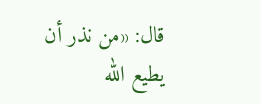قال: «من نذر أن يطيع الله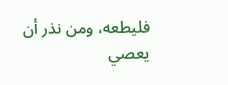فليطعه، ومن نذر أن يعصي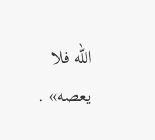الله فلا يعصه» .